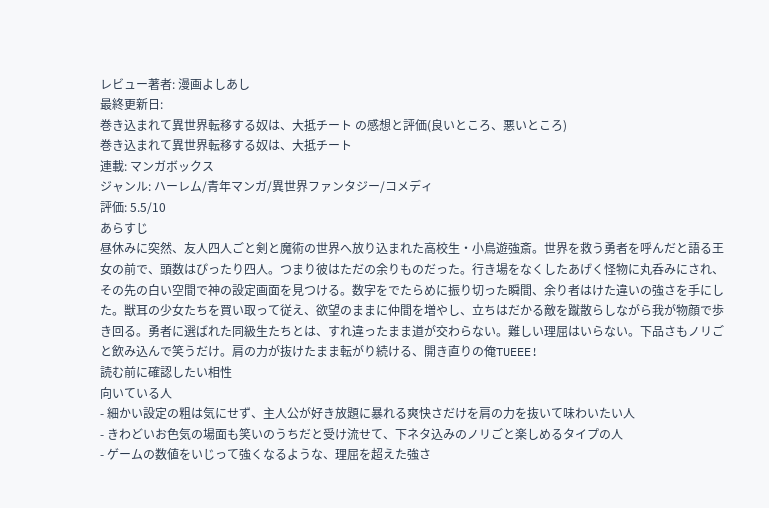レビュー著者: 漫画よしあし
最終更新日:
巻き込まれて異世界転移する奴は、大抵チート の感想と評価(良いところ、悪いところ)
巻き込まれて異世界転移する奴は、大抵チート
連載: マンガボックス
ジャンル: ハーレム/青年マンガ/異世界ファンタジー/コメディ
評価: 5.5/10
あらすじ
昼休みに突然、友人四人ごと剣と魔術の世界へ放り込まれた高校生・小鳥遊強斎。世界を救う勇者を呼んだと語る王女の前で、頭数はぴったり四人。つまり彼はただの余りものだった。行き場をなくしたあげく怪物に丸呑みにされ、その先の白い空間で神の設定画面を見つける。数字をでたらめに振り切った瞬間、余り者はけた違いの強さを手にした。獣耳の少女たちを買い取って従え、欲望のままに仲間を増やし、立ちはだかる敵を蹴散らしながら我が物顔で歩き回る。勇者に選ばれた同級生たちとは、すれ違ったまま道が交わらない。難しい理屈はいらない。下品さもノリごと飲み込んで笑うだけ。肩の力が抜けたまま転がり続ける、開き直りの俺TUEEE!
読む前に確認したい相性
向いている人
- 細かい設定の粗は気にせず、主人公が好き放題に暴れる爽快さだけを肩の力を抜いて味わいたい人
- きわどいお色気の場面も笑いのうちだと受け流せて、下ネタ込みのノリごと楽しめるタイプの人
- ゲームの数値をいじって強くなるような、理屈を超えた強さ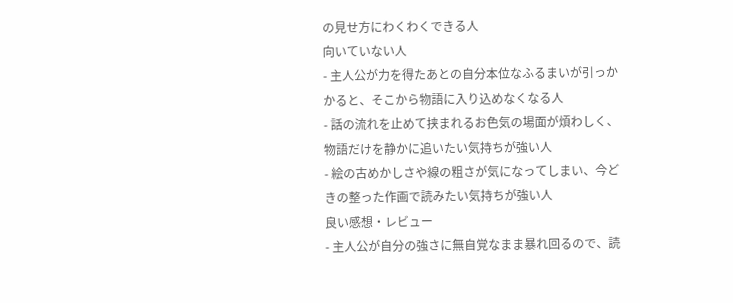の見せ方にわくわくできる人
向いていない人
- 主人公が力を得たあとの自分本位なふるまいが引っかかると、そこから物語に入り込めなくなる人
- 話の流れを止めて挟まれるお色気の場面が煩わしく、物語だけを静かに追いたい気持ちが強い人
- 絵の古めかしさや線の粗さが気になってしまい、今どきの整った作画で読みたい気持ちが強い人
良い感想・レビュー
- 主人公が自分の強さに無自覚なまま暴れ回るので、読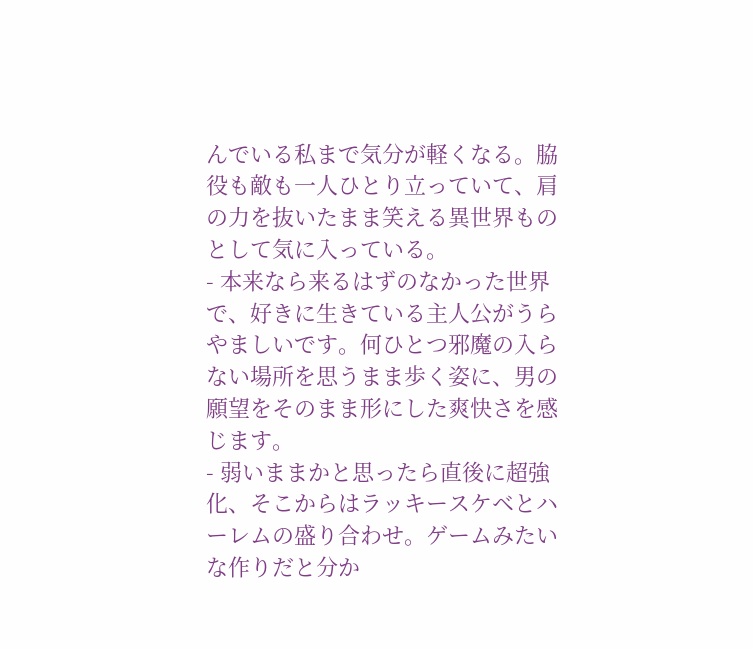んでいる私まで気分が軽くなる。脇役も敵も一人ひとり立っていて、肩の力を抜いたまま笑える異世界ものとして気に入っている。
- 本来なら来るはずのなかった世界で、好きに生きている主人公がうらやましいです。何ひとつ邪魔の入らない場所を思うまま歩く姿に、男の願望をそのまま形にした爽快さを感じます。
- 弱いままかと思ったら直後に超強化、そこからはラッキースケベとハーレムの盛り合わせ。ゲームみたいな作りだと分か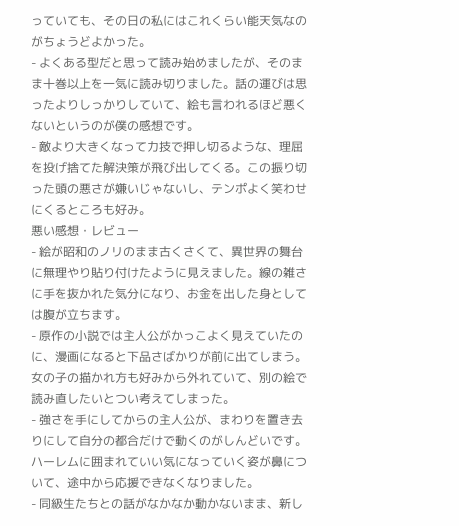っていても、その日の私にはこれくらい能天気なのがちょうどよかった。
- よくある型だと思って読み始めましたが、そのまま十巻以上を一気に読み切りました。話の運びは思ったよりしっかりしていて、絵も言われるほど悪くないというのが僕の感想です。
- 敵より大きくなって力技で押し切るような、理屈を投げ捨てた解決策が飛び出してくる。この振り切った頭の悪さが嫌いじゃないし、テンポよく笑わせにくるところも好み。
悪い感想・レビュー
- 絵が昭和のノリのまま古くさくて、異世界の舞台に無理やり貼り付けたように見えました。線の雑さに手を抜かれた気分になり、お金を出した身としては腹が立ちます。
- 原作の小説では主人公がかっこよく見えていたのに、漫画になると下品さばかりが前に出てしまう。女の子の描かれ方も好みから外れていて、別の絵で読み直したいとつい考えてしまった。
- 強さを手にしてからの主人公が、まわりを置き去りにして自分の都合だけで動くのがしんどいです。ハーレムに囲まれていい気になっていく姿が鼻について、途中から応援できなくなりました。
- 同級生たちとの話がなかなか動かないまま、新し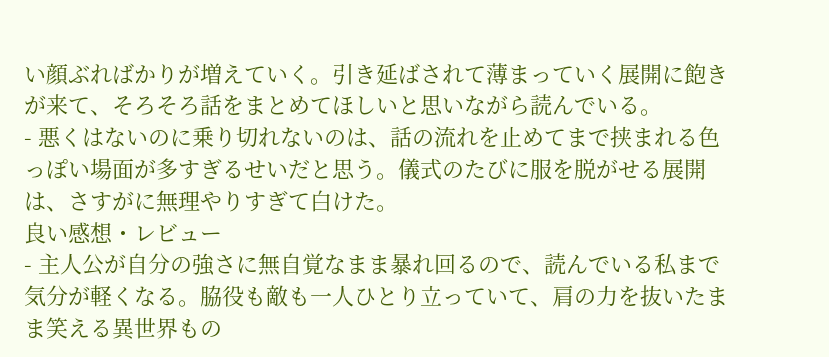い顔ぶればかりが増えていく。引き延ばされて薄まっていく展開に飽きが来て、そろそろ話をまとめてほしいと思いながら読んでいる。
- 悪くはないのに乗り切れないのは、話の流れを止めてまで挟まれる色っぽい場面が多すぎるせいだと思う。儀式のたびに服を脱がせる展開は、さすがに無理やりすぎて白けた。
良い感想・レビュー
- 主人公が自分の強さに無自覚なまま暴れ回るので、読んでいる私まで気分が軽くなる。脇役も敵も一人ひとり立っていて、肩の力を抜いたまま笑える異世界もの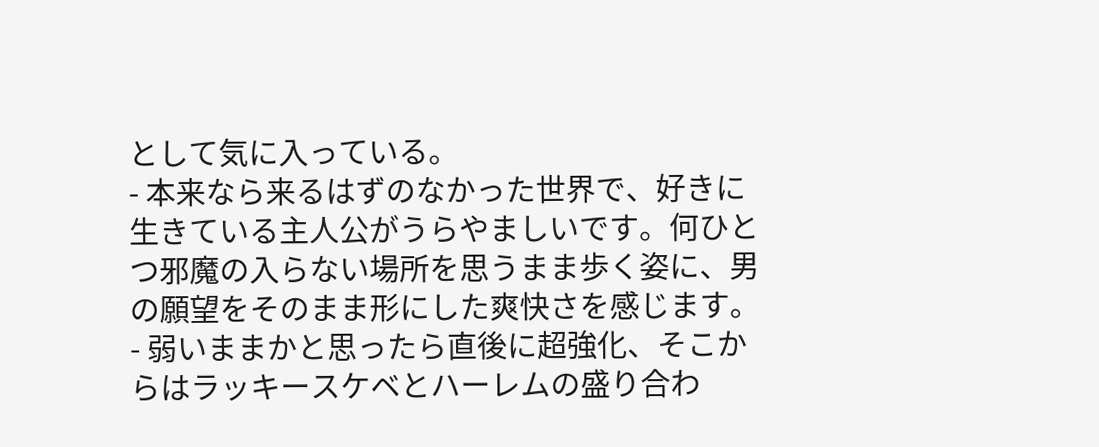として気に入っている。
- 本来なら来るはずのなかった世界で、好きに生きている主人公がうらやましいです。何ひとつ邪魔の入らない場所を思うまま歩く姿に、男の願望をそのまま形にした爽快さを感じます。
- 弱いままかと思ったら直後に超強化、そこからはラッキースケベとハーレムの盛り合わ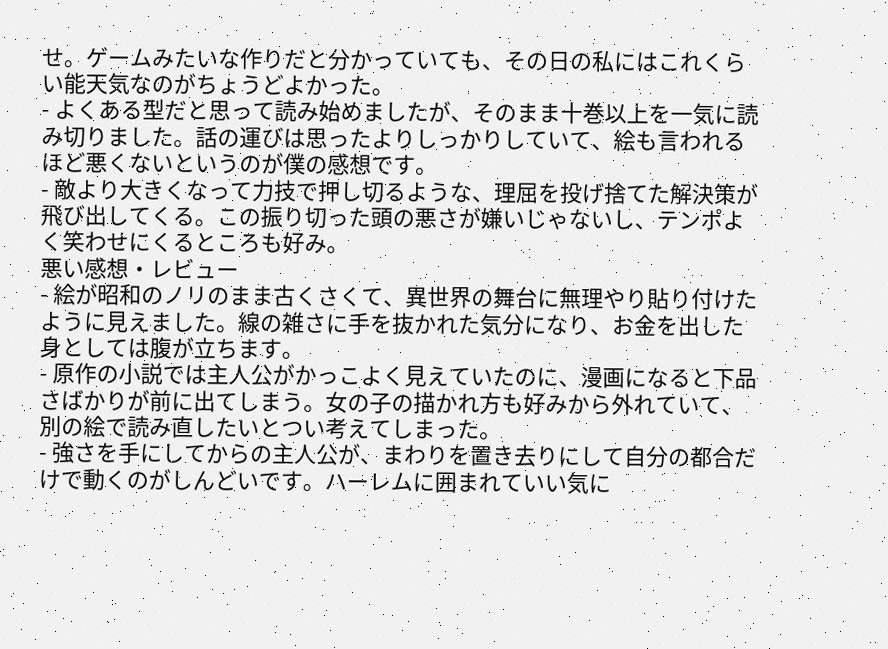せ。ゲームみたいな作りだと分かっていても、その日の私にはこれくらい能天気なのがちょうどよかった。
- よくある型だと思って読み始めましたが、そのまま十巻以上を一気に読み切りました。話の運びは思ったよりしっかりしていて、絵も言われるほど悪くないというのが僕の感想です。
- 敵より大きくなって力技で押し切るような、理屈を投げ捨てた解決策が飛び出してくる。この振り切った頭の悪さが嫌いじゃないし、テンポよく笑わせにくるところも好み。
悪い感想・レビュー
- 絵が昭和のノリのまま古くさくて、異世界の舞台に無理やり貼り付けたように見えました。線の雑さに手を抜かれた気分になり、お金を出した身としては腹が立ちます。
- 原作の小説では主人公がかっこよく見えていたのに、漫画になると下品さばかりが前に出てしまう。女の子の描かれ方も好みから外れていて、別の絵で読み直したいとつい考えてしまった。
- 強さを手にしてからの主人公が、まわりを置き去りにして自分の都合だけで動くのがしんどいです。ハーレムに囲まれていい気に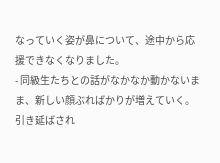なっていく姿が鼻について、途中から応援できなくなりました。
- 同級生たちとの話がなかなか動かないまま、新しい顔ぶればかりが増えていく。引き延ばされ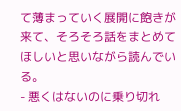て薄まっていく展開に飽きが来て、そろそろ話をまとめてほしいと思いながら読んでいる。
- 悪くはないのに乗り切れ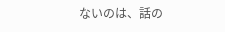ないのは、話の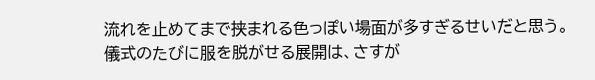流れを止めてまで挟まれる色っぽい場面が多すぎるせいだと思う。儀式のたびに服を脱がせる展開は、さすが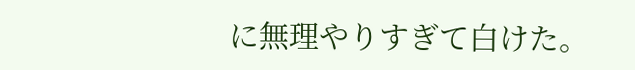に無理やりすぎて白けた。